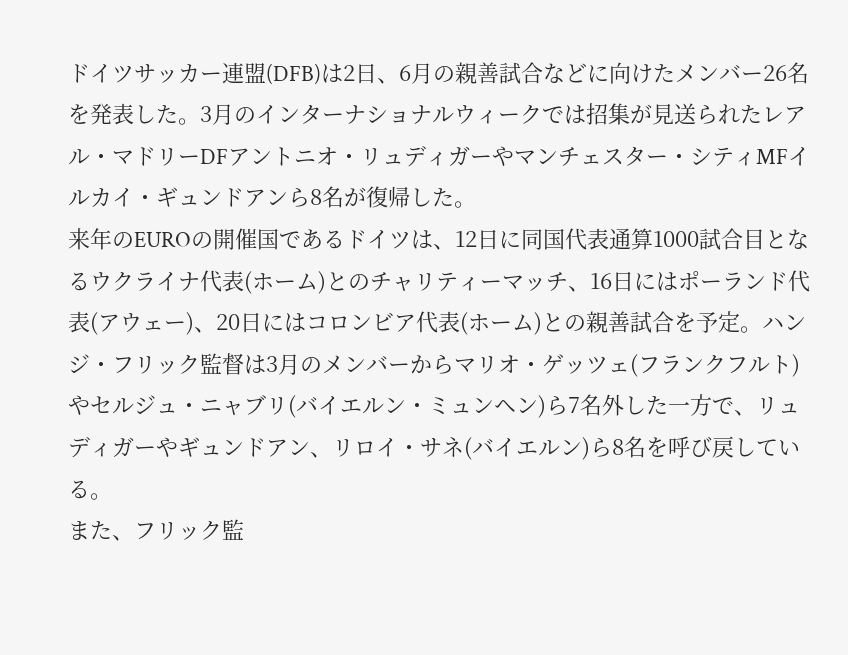ドイツサッカー連盟(DFB)は2日、6月の親善試合などに向けたメンバー26名を発表した。3月のインターナショナルウィークでは招集が見送られたレアル・マドリーDFアントニオ・リュディガーやマンチェスター・シティMFイルカイ・ギュンドアンら8名が復帰した。
来年のEUROの開催国であるドイツは、12日に同国代表通算1000試合目となるウクライナ代表(ホーム)とのチャリティーマッチ、16日にはポーランド代表(アウェー)、20日にはコロンビア代表(ホーム)との親善試合を予定。ハンジ・フリック監督は3月のメンバーからマリオ・ゲッツェ(フランクフルト)やセルジュ・ニャブリ(バイエルン・ミュンヘン)ら7名外した一方で、リュディガーやギュンドアン、リロイ・サネ(バイエルン)ら8名を呼び戻している。
また、フリック監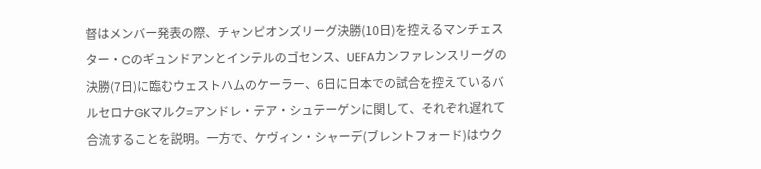督はメンバー発表の際、チャンピオンズリーグ決勝(10日)を控えるマンチェスター・Cのギュンドアンとインテルのゴセンス、UEFAカンファレンスリーグの決勝(7日)に臨むウェストハムのケーラー、6日に日本での試合を控えているバルセロナGKマルク=アンドレ・テア・シュテーゲンに関して、それぞれ遅れて合流することを説明。一方で、ケヴィン・シャーデ(ブレントフォード)はウク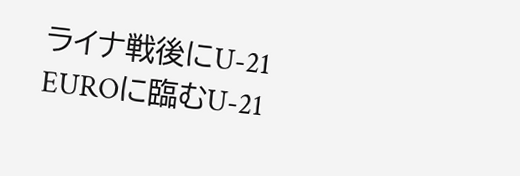ライナ戦後にU-21 EUROに臨むU-21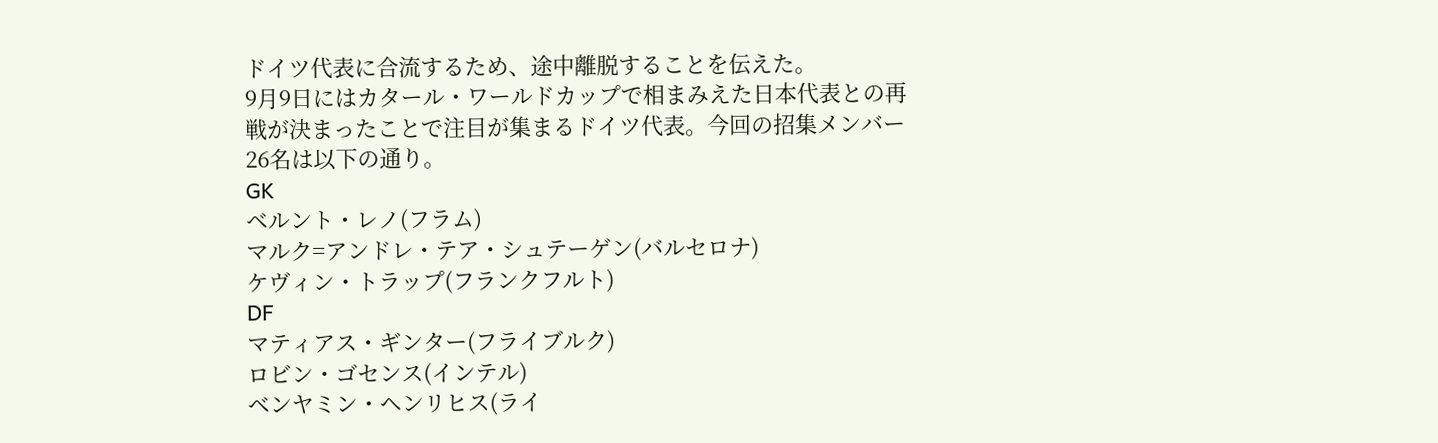ドイツ代表に合流するため、途中離脱することを伝えた。
9月9日にはカタール・ワールドカップで相まみえた日本代表との再戦が決まったことで注目が集まるドイツ代表。今回の招集メンバー26名は以下の通り。
GK
ベルント・レノ(フラム)
マルク=アンドレ・テア・シュテーゲン(バルセロナ)
ケヴィン・トラップ(フランクフルト)
DF
マティアス・ギンター(フライブルク)
ロビン・ゴセンス(インテル)
ベンヤミン・ヘンリヒス(ライ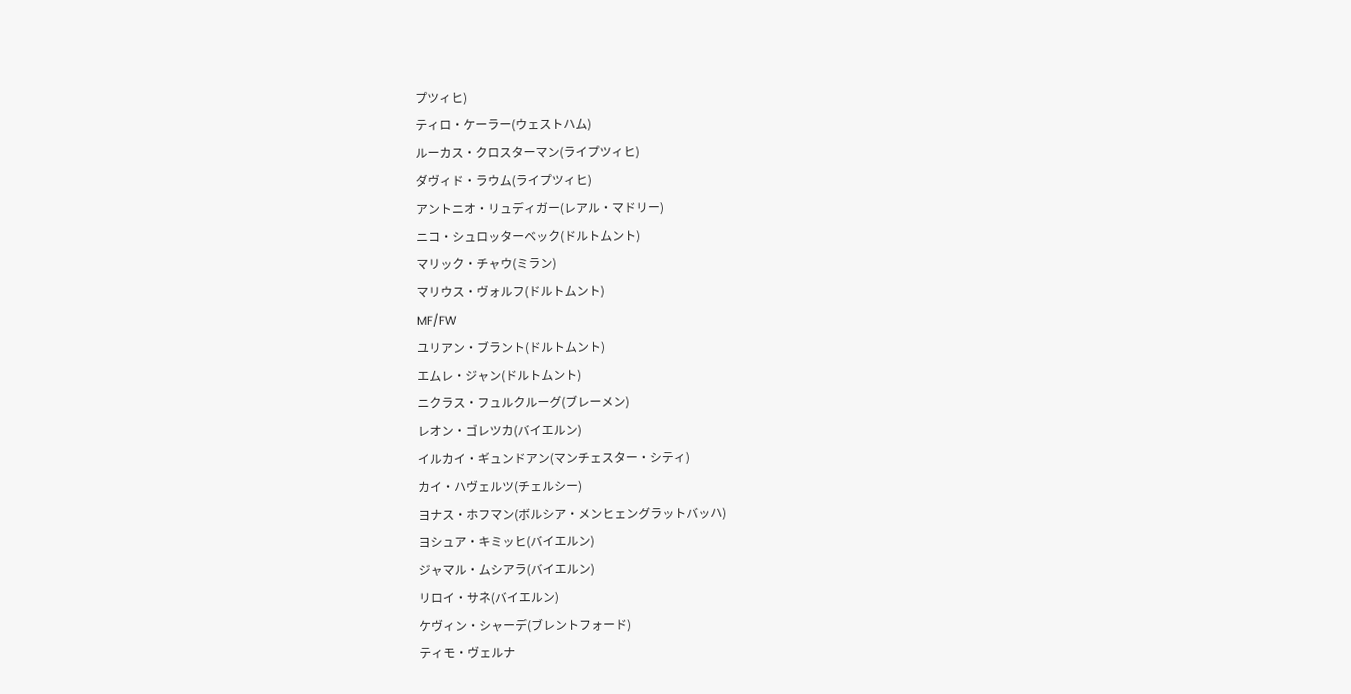プツィヒ)
ティロ・ケーラー(ウェストハム)
ルーカス・クロスターマン(ライプツィヒ)
ダヴィド・ラウム(ライプツィヒ)
アントニオ・リュディガー(レアル・マドリー)
ニコ・シュロッターベック(ドルトムント)
マリック・チャウ(ミラン)
マリウス・ヴォルフ(ドルトムント)
MF/FW
ユリアン・ブラント(ドルトムント)
エムレ・ジャン(ドルトムント)
ニクラス・フュルクルーグ(ブレーメン)
レオン・ゴレツカ(バイエルン)
イルカイ・ギュンドアン(マンチェスター・シティ)
カイ・ハヴェルツ(チェルシー)
ヨナス・ホフマン(ボルシア・メンヒェングラットバッハ)
ヨシュア・キミッヒ(バイエルン)
ジャマル・ムシアラ(バイエルン)
リロイ・サネ(バイエルン)
ケヴィン・シャーデ(ブレントフォード)
ティモ・ヴェルナ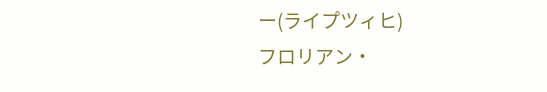ー(ライプツィヒ)
フロリアン・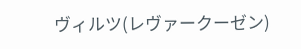ヴィルツ(レヴァークーゼン)